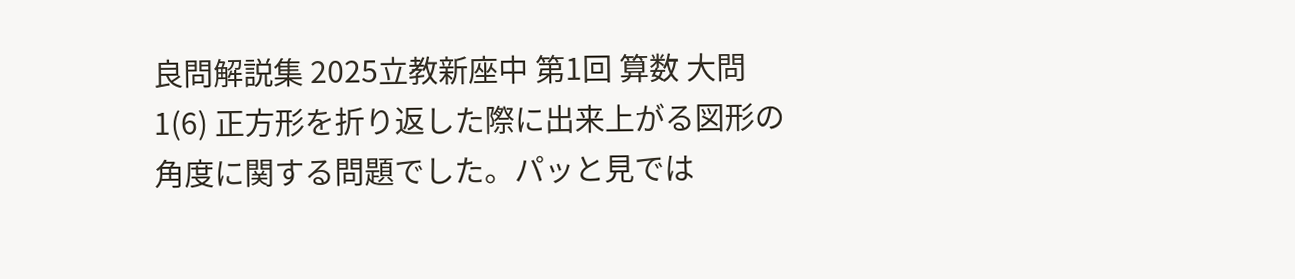良問解説集 2025立教新座中 第1回 算数 大問1(6) 正方形を折り返した際に出来上がる図形の角度に関する問題でした。パッと見では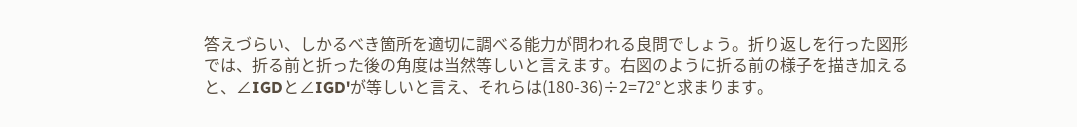答えづらい、しかるべき箇所を適切に調べる能力が問われる良問でしょう。折り返しを行った図形では、折る前と折った後の角度は当然等しいと言えます。右図のように折る前の様子を描き加えると、∠IGDと∠IGD'が等しいと言え、それらは(180-36)÷2=72°と求まります。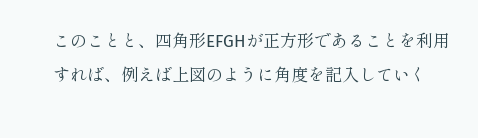このことと、四角形EFGHが正方形であることを利用すれば、例えば上図のように角度を記入していく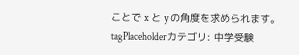ことで x と y の角度を求められます。 tagPlaceholderカテゴリ: 中学受験